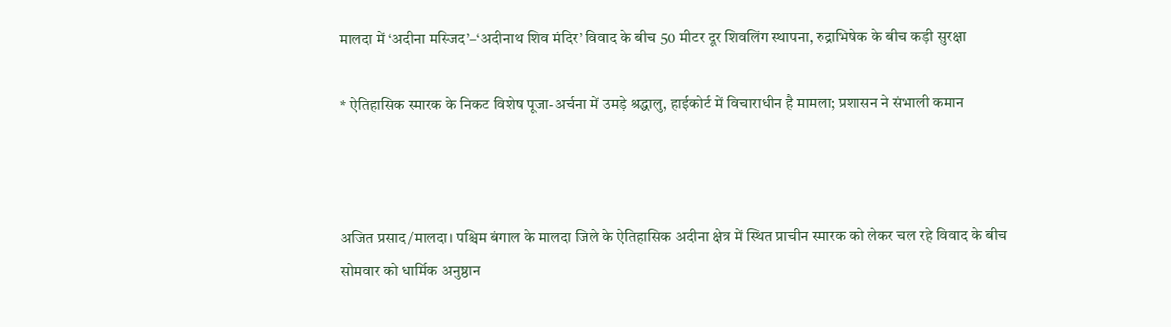मालदा में ‘अदीना मस्जिद’–‘अदीनाथ शिव मंदिर’ विवाद के बीच 50 मीटर दूर शिवलिंग स्थापना, रुद्राभिषेक के बीच कड़ी सुरक्षा

* ऐतिहासिक स्मारक के निकट विशेष पूजा-अर्चना में उमड़े श्रद्धालु, हाईकोर्ट में विचाराधीन है मामला; प्रशासन ने संभाली कमान



अजित प्रसाद/मालदा। पश्चिम बंगाल के मालदा जिले के ऐतिहासिक अदीना क्षेत्र में स्थित प्राचीन स्मारक को लेकर चल रहे विवाद के बीच सोमवार को धार्मिक अनुष्ठान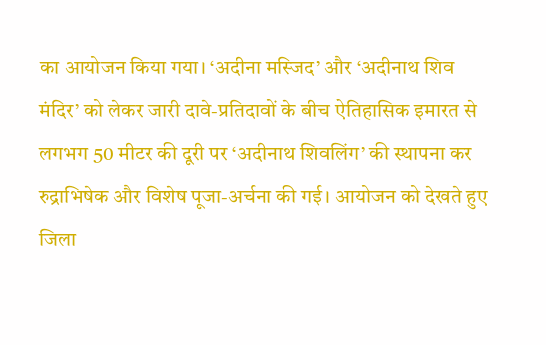का आयोजन किया गया। ‘अदीना मस्जिद’ और ‘अदीनाथ शिव मंदिर’ को लेकर जारी दावे-प्रतिदावों के बीच ऐतिहासिक इमारत से लगभग 50 मीटर की दूरी पर ‘अदीनाथ शिवलिंग’ की स्थापना कर रुद्राभिषेक और विशेष पूजा-अर्चना की गई। आयोजन को देखते हुए जिला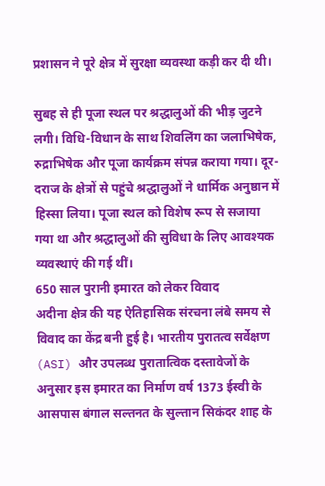प्रशासन ने पूरे क्षेत्र में सुरक्षा व्यवस्था कड़ी कर दी थी।

सुबह से ही पूजा स्थल पर श्रद्धालुओं की भीड़ जुटने लगी। विधि-विधान के साथ शिवलिंग का जलाभिषेक, रुद्राभिषेक और पूजा कार्यक्रम संपन्न कराया गया। दूर-दराज के क्षेत्रों से पहुंचे श्रद्धालुओं ने धार्मिक अनुष्ठान में हिस्सा लिया। पूजा स्थल को विशेष रूप से सजाया गया था और श्रद्धालुओं की सुविधा के लिए आवश्यक व्यवस्थाएं की गई थीं।
650 साल पुरानी इमारत को लेकर विवाद
अदीना क्षेत्र की यह ऐतिहासिक संरचना लंबे समय से विवाद का केंद्र बनी हुई है। भारतीय पुरातत्व सर्वेक्षण (ASI) और उपलब्ध पुरातात्विक दस्तावेजों के अनुसार इस इमारत का निर्माण वर्ष 1373 ईस्वी के आसपास बंगाल सल्तनत के सुल्तान सिकंदर शाह के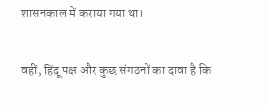शासनकाल में कराया गया था।

वहीं, हिंदू पक्ष और कुछ संगठनों का दावा है कि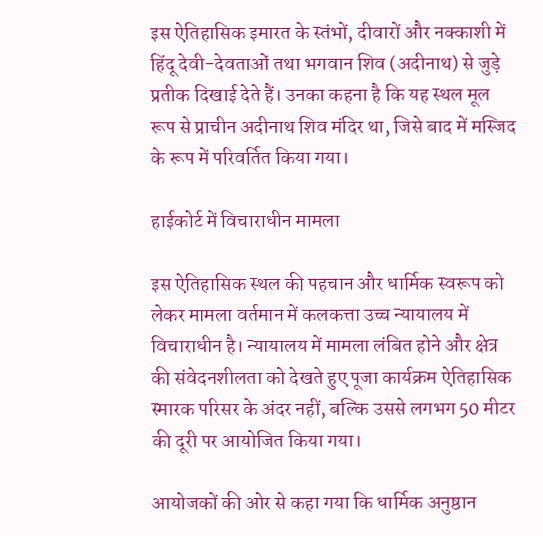इस ऐतिहासिक इमारत के स्तंभों, दीवारों और नक्काशी में हिंदू देवी-देवताओं तथा भगवान शिव (अदीनाथ) से जुड़े प्रतीक दिखाई देते हैं। उनका कहना है कि यह स्थल मूल रूप से प्राचीन अदीनाथ शिव मंदिर था, जिसे बाद में मस्जिद के रूप में परिवर्तित किया गया।

हाईकोर्ट में विचाराधीन मामला

इस ऐतिहासिक स्थल की पहचान और धार्मिक स्वरूप को लेकर मामला वर्तमान में कलकत्ता उच्च न्यायालय में विचाराधीन है। न्यायालय में मामला लंबित होने और क्षेत्र की संवेदनशीलता को देखते हुए पूजा कार्यक्रम ऐतिहासिक स्मारक परिसर के अंदर नहीं, बल्कि उससे लगभग 50 मीटर की दूरी पर आयोजित किया गया।

आयोजकों की ओर से कहा गया कि धार्मिक अनुष्ठान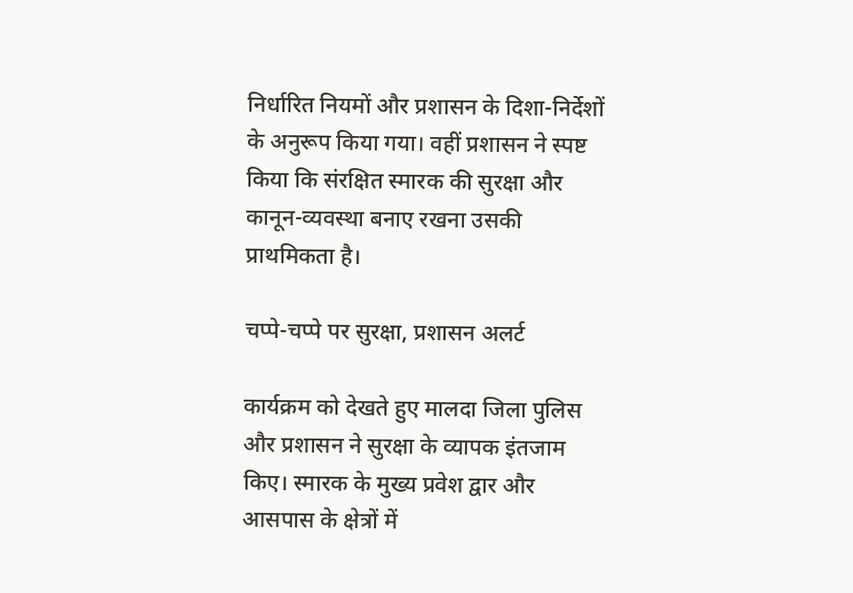निर्धारित नियमों और प्रशासन के दिशा-निर्देशों के अनुरूप किया गया। वहीं प्रशासन ने स्पष्ट किया कि संरक्षित स्मारक की सुरक्षा और कानून-व्यवस्था बनाए रखना उसकी प्राथमिकता है।

चप्पे-चप्पे पर सुरक्षा, प्रशासन अलर्ट

कार्यक्रम को देखते हुए मालदा जिला पुलिस और प्रशासन ने सुरक्षा के व्यापक इंतजाम किए। स्मारक के मुख्य प्रवेश द्वार और आसपास के क्षेत्रों में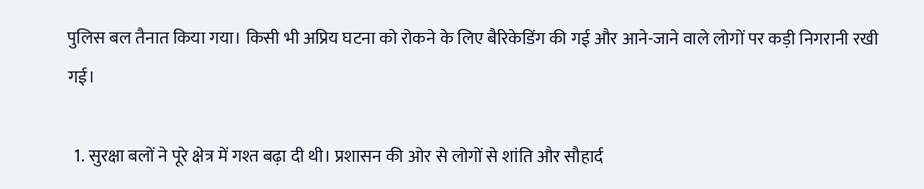पुलिस बल तैनात किया गया। किसी भी अप्रिय घटना को रोकने के लिए बैरिकेडिंग की गई और आने-जाने वाले लोगों पर कड़ी निगरानी रखी गई।

  1. सुरक्षा बलों ने पूरे क्षेत्र में गश्त बढ़ा दी थी। प्रशासन की ओर से लोगों से शांति और सौहार्द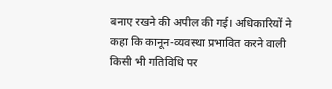बनाए रखने की अपील की गई। अधिकारियों ने कहा कि कानून-व्यवस्था प्रभावित करने वाली किसी भी गतिविधि पर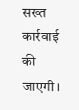सख्त कार्रवाई की जाएगी।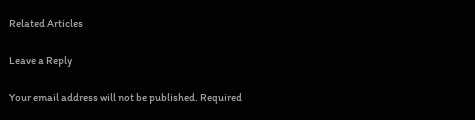Related Articles

Leave a Reply

Your email address will not be published. Required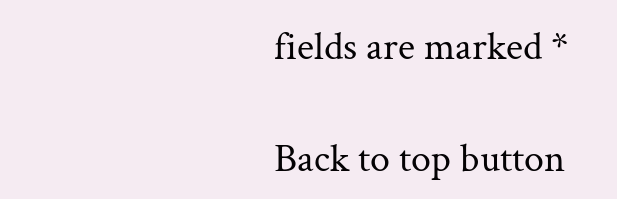fields are marked *

Back to top button